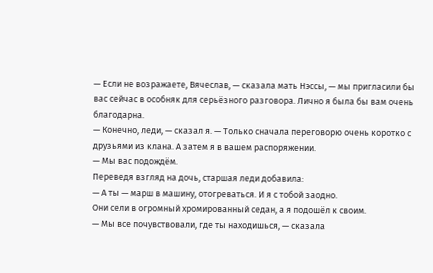— Если не возражаете, Вячеслав, — сказала мать Нэссы, — мы пригласили бы вас сейчас в особняк для серьёзного разговора. Лично я была бы вам очень благодарна.
— Конечно, леди, — сказал я. — Только сначала переговорю очень коротко с друзьями из клана. А затем я в вашем распоряжении.
— Мы вас подождём.
Переведя взгляд на дочь, старшая леди добавила:
— А ты — марш в машину, отогреваться. И я с тобой заодно.
Они сели в огромный хромированный седан, а я подошёл к своим.
— Мы все почувствовали, где ты находишься, — сказала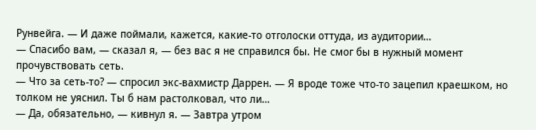Рунвейга. — И даже поймали, кажется, какие-то отголоски оттуда, из аудитории…
— Спасибо вам, — сказал я, — без вас я не справился бы. Не смог бы в нужный момент прочувствовать сеть.
— Что за сеть-то? — спросил экс-вахмистр Даррен. — Я вроде тоже что-то зацепил краешком, но толком не уяснил. Ты б нам растолковал, что ли…
— Да, обязательно, — кивнул я. — Завтра утром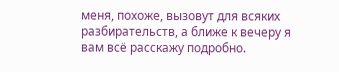меня, похоже, вызовут для всяких разбирательств, а ближе к вечеру я вам всё расскажу подробно.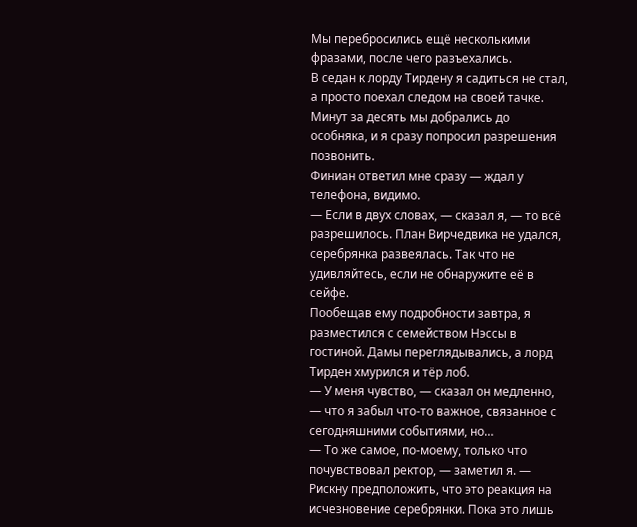Мы перебросились ещё несколькими фразами, после чего разъехались.
В седан к лорду Тирдену я садиться не стал, а просто поехал следом на своей тачке. Минут за десять мы добрались до особняка, и я сразу попросил разрешения позвонить.
Финиан ответил мне сразу — ждал у телефона, видимо.
— Если в двух словах, — сказал я, — то всё разрешилось. План Вирчедвика не удался, серебрянка развеялась. Так что не удивляйтесь, если не обнаружите её в сейфе.
Пообещав ему подробности завтра, я разместился с семейством Нэссы в гостиной. Дамы переглядывались, а лорд Тирден хмурился и тёр лоб.
— У меня чувство, — сказал он медленно, — что я забыл что-то важное, связанное с сегодняшними событиями, но…
— То же самое, по-моему, только что почувствовал ректор, — заметил я. — Рискну предположить, что это реакция на исчезновение серебрянки. Пока это лишь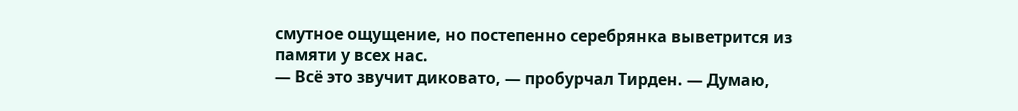смутное ощущение, но постепенно серебрянка выветрится из памяти у всех нас.
— Всё это звучит диковато, — пробурчал Тирден. — Думаю,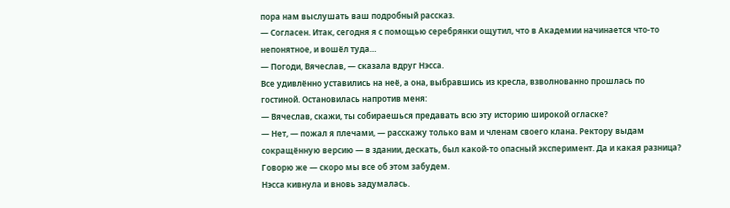пора нам выслушать ваш подробный рассказ.
— Согласен. Итак, сегодня я с помощью серебрянки ощутил, что в Академии начинается что-то непонятное, и вошёл туда…
— Погоди, Вячеслав, — сказала вдруг Нэсса.
Все удивлённо уставились на неё, а она, выбравшись из кресла, взволнованно прошлась по гостиной. Остановилась напротив меня:
— Вячеслав, скажи, ты собираешься предавать всю эту историю широкой огласке?
— Нет, — пожал я плечами, — расскажу только вам и членам своего клана. Ректору выдам сокращённую версию — в здании, дескать, был какой-то опасный эксперимент. Да и какая разница? Говорю же — скоро мы все об этом забудем.
Нэсса кивнула и вновь задумалась.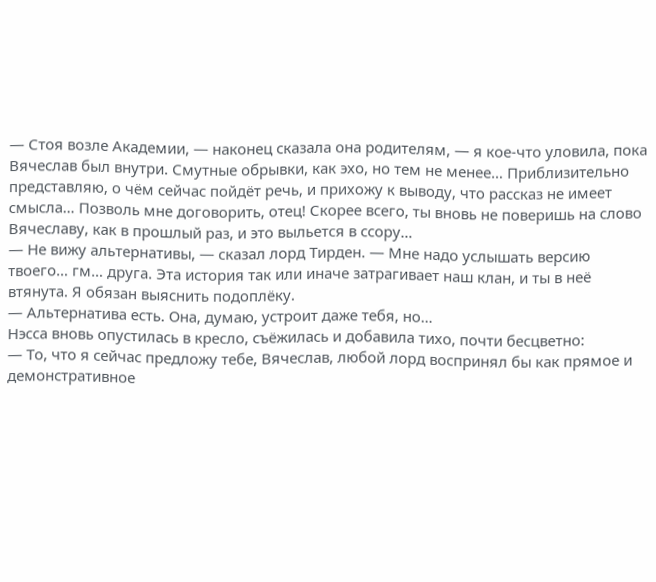— Стоя возле Академии, — наконец сказала она родителям, — я кое-что уловила, пока Вячеслав был внутри. Смутные обрывки, как эхо, но тем не менее… Приблизительно представляю, о чём сейчас пойдёт речь, и прихожу к выводу, что рассказ не имеет смысла… Позволь мне договорить, отец! Скорее всего, ты вновь не поверишь на слово Вячеславу, как в прошлый раз, и это выльется в ссору…
— Не вижу альтернативы, — сказал лорд Тирден. — Мне надо услышать версию твоего… гм… друга. Эта история так или иначе затрагивает наш клан, и ты в неё втянута. Я обязан выяснить подоплёку.
— Альтернатива есть. Она, думаю, устроит даже тебя, но…
Нэсса вновь опустилась в кресло, съёжилась и добавила тихо, почти бесцветно:
— То, что я сейчас предложу тебе, Вячеслав, любой лорд воспринял бы как прямое и демонстративное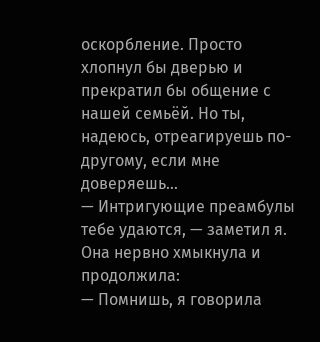оскорбление. Просто хлопнул бы дверью и прекратил бы общение с нашей семьёй. Но ты, надеюсь, отреагируешь по-другому, если мне доверяешь…
— Интригующие преамбулы тебе удаются, — заметил я.
Она нервно хмыкнула и продолжила:
— Помнишь, я говорила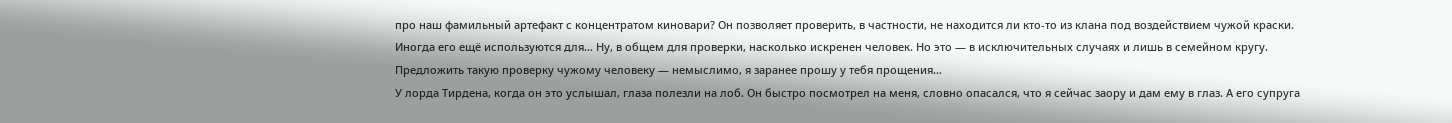про наш фамильный артефакт с концентратом киновари? Он позволяет проверить, в частности, не находится ли кто-то из клана под воздействием чужой краски. Иногда его ещё используются для… Ну, в общем для проверки, насколько искренен человек. Но это — в исключительных случаях и лишь в семейном кругу. Предложить такую проверку чужому человеку — немыслимо, я заранее прошу у тебя прощения…
У лорда Тирдена, когда он это услышал, глаза полезли на лоб. Он быстро посмотрел на меня, словно опасался, что я сейчас заору и дам ему в глаз. А его супруга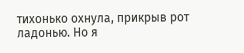тихонько охнула, прикрыв рот ладонью. Но я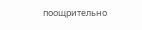поощрительно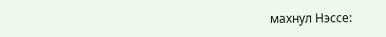махнул Нэссе: